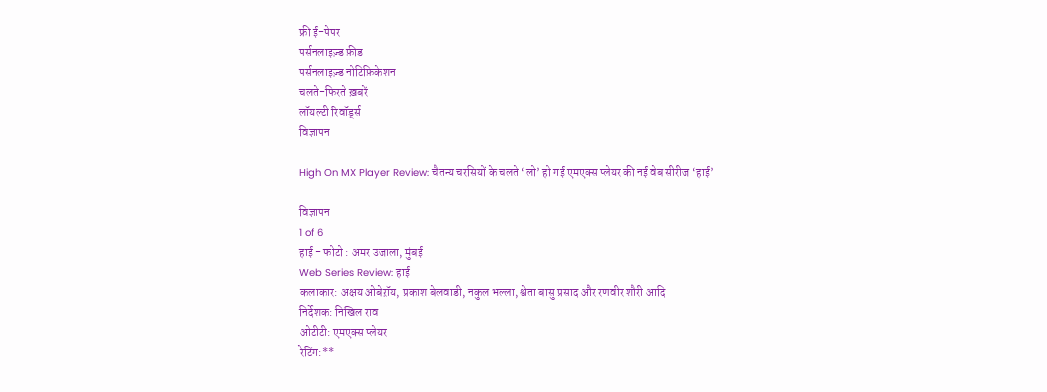फ्री ई-पेपर
पर्सनलाइज़्ड फ़ीड
पर्सनलाइज़्ड नोटिफ़िकेशन
चलते-फिरते ख़बरें
लॉयल्टी रिवॉर्ड्स
विज्ञापन

High On MX Player Review: चैतन्य चरसियों के चलते ‘लो’ हो गई एमएक्स प्लेयर की नई वेब सीरीज ‘हाई’

विज्ञापन
1 of 6
हाई - फोटो : अमर उजाला, मुंबई
Web Series Review: हाई
कलाकार: अक्षय ओबेऱॉय, प्रकाश बेलवाडी, नकुल भल्ला, श्वेता बासु प्रसाद और रणवीर शौरी आदि
निर्देशक: निखिल राव
ओटीटी: एमएक्स प्लेयर
रेटिंग:**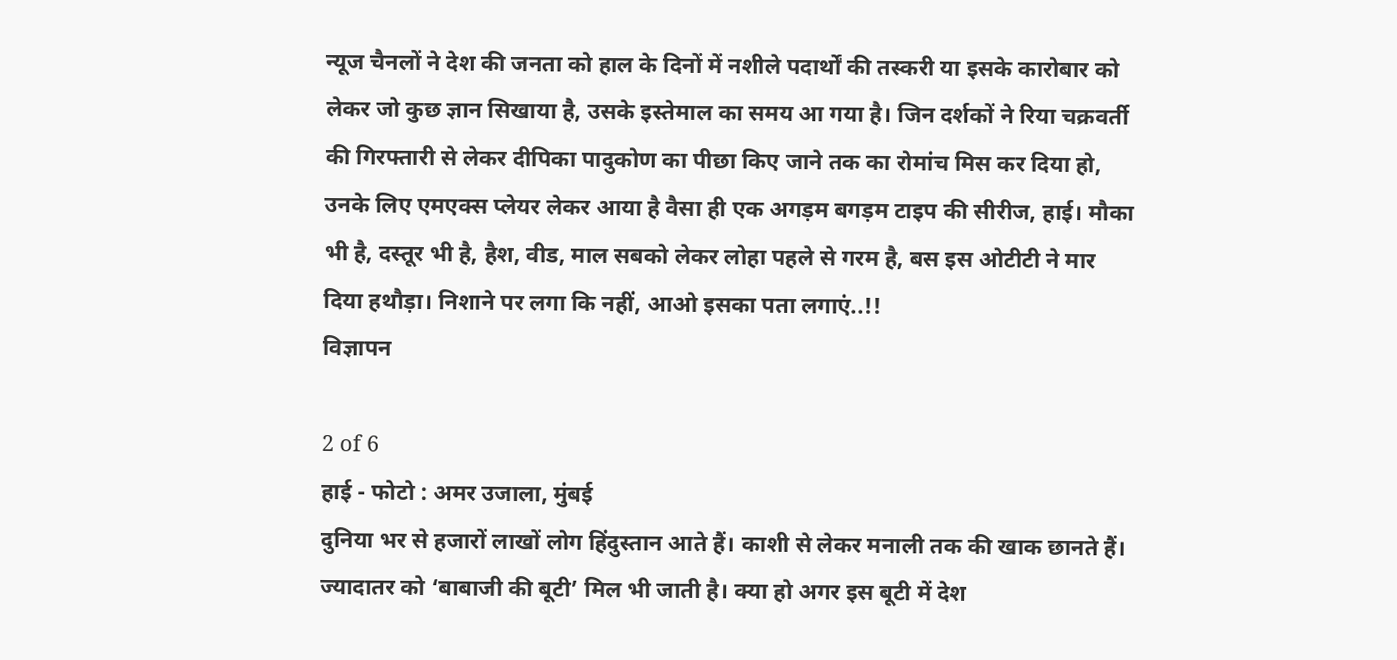न्यूज चैनलों ने देश की जनता को हाल के दिनों में नशीले पदार्थों की तस्करी या इसके कारोबार को लेकर जो कुछ ज्ञान सिखाया है, उसके इस्तेमाल का समय आ गया है। जिन दर्शकों ने रिया चक्रवर्ती की गिरफ्तारी से लेकर दीपिका पादुकोण का पीछा किए जाने तक का रोमांच मिस कर दिया हो, उनके लिए एमएक्स प्लेयर लेकर आया है वैसा ही एक अगड़म बगड़म टाइप की सीरीज, हाई। मौका भी है, दस्तूर भी है, हैश, वीड, माल सबको लेकर लोहा पहले से गरम है, बस इस ओटीटी ने मार दिया हथौड़ा। निशाने पर लगा कि नहीं, आओ इसका पता लगाएं..!!
विज्ञापन

2 of 6
हाई - फोटो : अमर उजाला, मुंबई
दुनिया भर से हजारों लाखों लोग हिंदुस्तान आते हैं। काशी से लेकर मनाली तक की खाक छानते हैं। ज्यादातर को ‘बाबाजी की बूटी’ मिल भी जाती है। क्या हो अगर इस बूटी में देश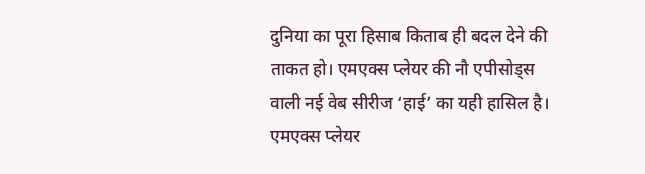दुनिया का पूरा हिसाब किताब ही बदल देने की ताकत हो। एमएक्स प्लेयर की नौ एपीसोड्स वाली नई वेब सीरीज ‘हाई’ का यही हासिल है। एमएक्स प्लेयर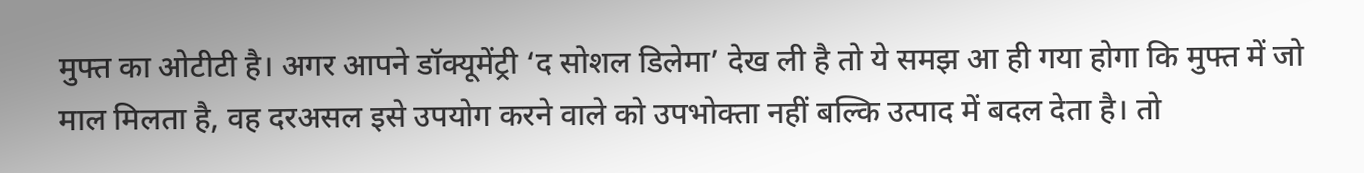मुफ्त का ओटीटी है। अगर आपने डॉक्यूमेंट्री ‘द सोशल डिलेमा’ देख ली है तो ये समझ आ ही गया होगा कि मुफ्त में जो माल मिलता है, वह दरअसल इसे उपयोग करने वाले को उपभोक्ता नहीं बल्कि उत्पाद में बदल देता है। तो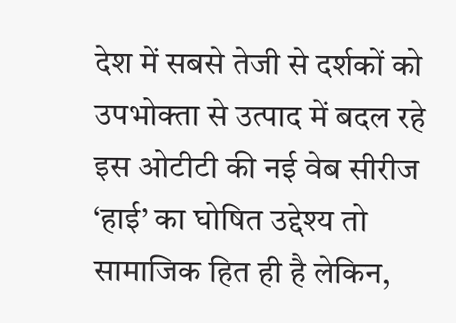देश में सबसे तेजी से दर्शकों को उपभोक्ता से उत्पाद में बदल रहे इस ओटीटी की नई वेब सीरीज ‘हाई’ का घोषित उद्देश्य तो सामाजिक हित ही है लेकिन,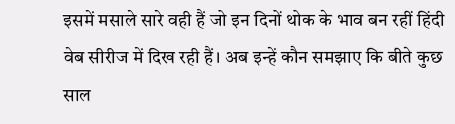इसमें मसाले सारे वही हैं जो इन दिनों थोक के भाव बन रहीं हिंदी वेब सीरीज में दिख रही हैं। अब इन्हें कौन समझाए कि बीते कुछ साल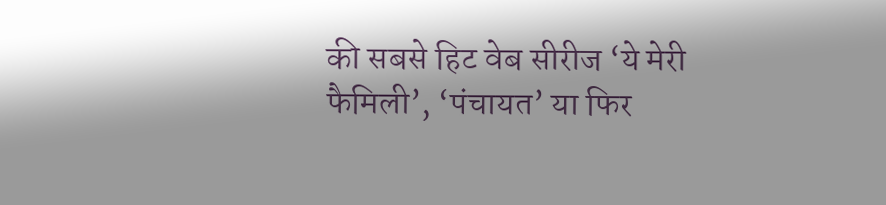की सबसे हिट वेब सीरीज ‘ये मेरी फैमिली’, ‘पंचायत’ या फिर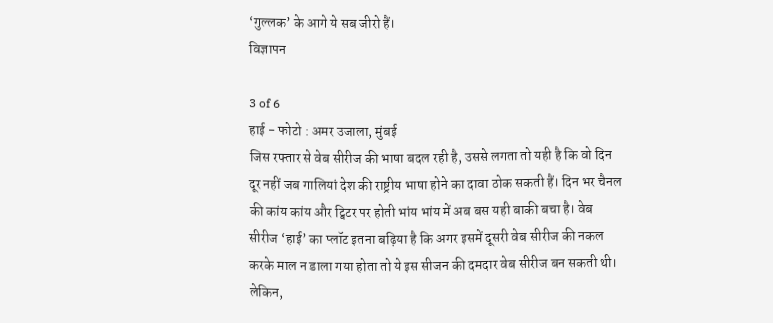‘गुल्लक’ के आगे ये सब जीरो हैं।
विज्ञापन

3 of 6
हाई - फोटो : अमर उजाला, मुंबई
जिस रफ्तार से वेब सीरीज की भाषा बदल रही है, उससे लगता तो यही है कि वो दिन दूर नहीं जब गालियां देश की राष्ट्रीय भाषा होने का दावा ठोक सकती हैं। दिन भर चैनल की कांय कांय और ट्विटर पर होती भांय भांय में अब बस यही बाकी बचा है। वेब सीरीज ‘हाई’ का प्लॉट इतना बढ़िया है कि अगर इसमें दूसरी वेब सीरीज की नकल करके माल न डाला गया होता तो ये इस सीजन की दमदार वेब सीरीज बन सकती थी। लेकिन,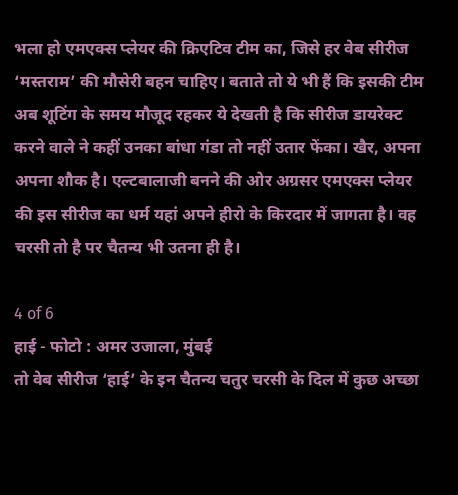भला हो एमएक्स प्लेयर की क्रिएटिव टीम का, जिसे हर वेब सीरीज ‘मस्तराम’ की मौसेरी बहन चाहिए। बताते तो ये भी हैं कि इसकी टीम अब शूटिंग के समय मौजूद रहकर ये देखती है कि सीरीज डायरेक्ट करने वाले ने कहीं उनका बांधा गंडा तो नहीं उतार फेंका। खैर, अपना अपना शौक है। एल्टबालाजी बनने की ओर अग्रसर एमएक्स प्लेयर की इस सीरीज का धर्म यहां अपने हीरो के किरदार में जागता है। वह चरसी तो है पर चैतन्य भी उतना ही है।

4 of 6
हाई - फोटो : अमर उजाला, मुंबई
तो वेब सीरीज ‘हाई’ के इन चैतन्य चतुर चरसी के दिल में कुछ अच्छा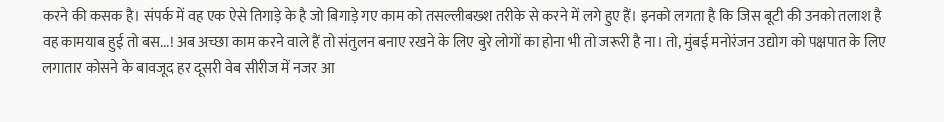करने की कसक है। संपर्क में वह एक ऐसे तिगाड़े के है जो बिगाड़े गए काम को तसल्लीबख्श तरीके से करने में लगे हुए हैं। इनको लगता है कि जिस बूटी की उनको तलाश है वह कामयाब हुई तो बस...! अब अच्छा काम करने वाले हैं तो संतुलन बनाए रखने के लिए बुरे लोगों का होना भी तो जरूरी है ना। तो, मुंबई मनोरंजन उद्योग को पक्षपात के लिए लगातार कोसने के बावजूद हर दूसरी वेब सीरीज में नजर आ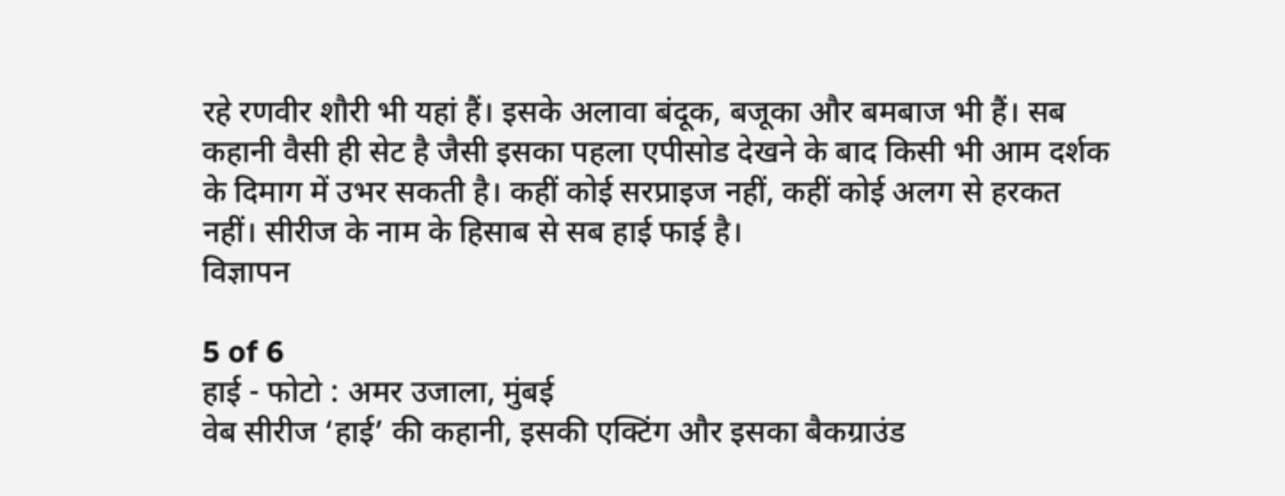रहे रणवीर शौरी भी यहां हैं। इसके अलावा बंदूक, बजूका और बमबाज भी हैं। सब कहानी वैसी ही सेट है जैसी इसका पहला एपीसोड देखने के बाद किसी भी आम दर्शक के दिमाग में उभर सकती है। कहीं कोई सरप्राइज नहीं, कहीं कोई अलग से हरकत नहीं। सीरीज के नाम के हिसाब से सब हाई फाई है।
विज्ञापन

5 of 6
हाई - फोटो : अमर उजाला, मुंबई
वेब सीरीज ‘हाई’ की कहानी, इसकी एक्टिंग और इसका बैकग्राउंड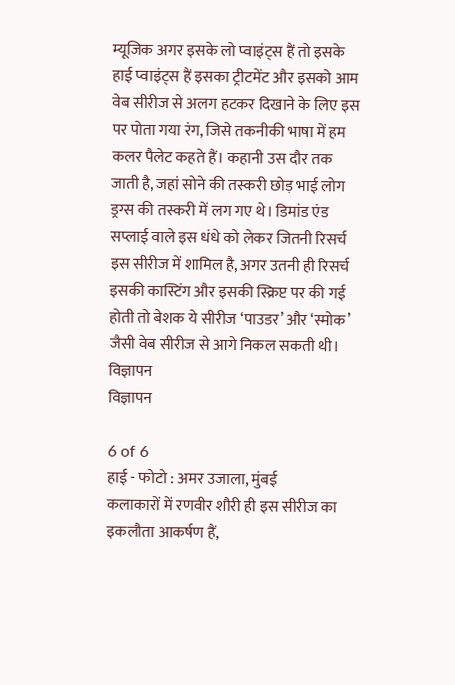म्यूजिक अगर इसके लो प्वाइंट्स हैं तो इसके हाई प्वाइंट्स हैं इसका ट्रीटमेंट और इसको आम वेब सीरीज से अलग हटकर दिखाने के लिए इस पर पोता गया रंग, जिसे तकनीकी भाषा में हम कलर पैलेट कहते हैं। कहानी उस दौर तक जाती है, जहां सोने की तस्करी छोड़ भाई लोग ड्रग्स की तस्करी में लग गए थे। डिमांड एंड सप्लाई वाले इस धंधे को लेकर जितनी रिसर्च इस सीरीज में शामिल है, अगर उतनी ही रिसर्च इसकी कास्टिंग और इसकी स्क्रिप्ट पर की गई होती तो बेशक ये सीरीज ‘पाउडर’ और ‘स्मोक’ जैसी वेब सीरीज से आगे निकल सकती थी।
विज्ञापन
विज्ञापन

6 of 6
हाई - फोटो : अमर उजाला, मुंबई
कलाकारों में रणवीर शौरी ही इस सीरीज का इकलौता आकर्षण हैं,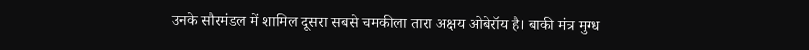उनके सौरमंडल में शामिल दूसरा सबसे चमकीला तारा अक्षय ओबेरॉय है। बाकी मंत्र मुग्ध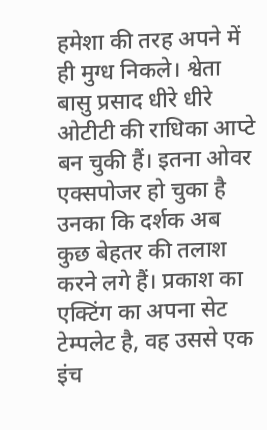हमेशा की तरह अपने में ही मुग्ध निकले। श्वेता बासु प्रसाद धीरे धीरे ओटीटी की राधिका आप्टे बन चुकी हैं। इतना ओवर एक्सपोजर हो चुका है उनका कि दर्शक अब कुछ बेहतर की तलाश करने लगे हैं। प्रकाश का एक्टिंग का अपना सेट टेम्पलेट है, वह उससे एक इंच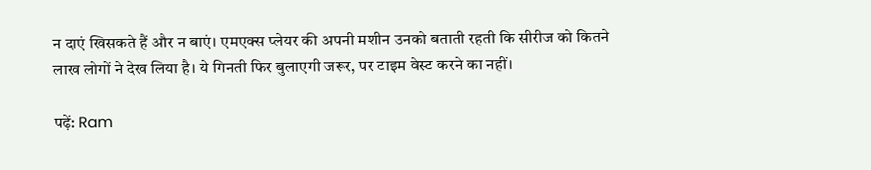न दाएं खिसकते हैं और न बाएं। एमएक्स प्लेयर की अपनी मशीन उनको बताती रहती कि सीरीज को कितने लाख लोगों ने देख लिया है। ये गिनती फिर बुलाएगी जरूर, पर टाइम वेस्ट करने का नहीं।

पढ़ें: Ram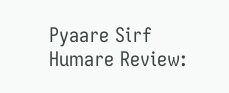Pyaare Sirf Humare Review: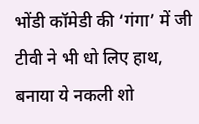भोंडी कॉमेडी की ‘गंगा’ में जी टीवी ने भी धो लिए हाथ, बनाया ये नकली शो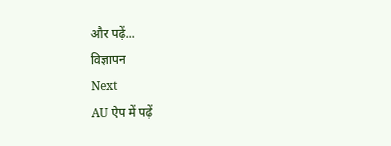और पढ़ें...
विज्ञापन
Next
AU ऐप में पढ़ें